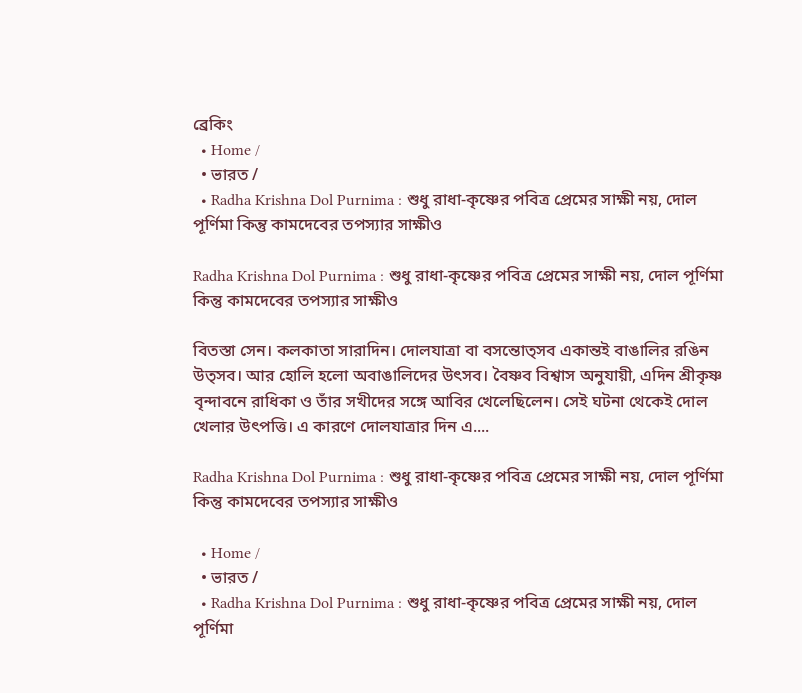ব্রেকিং
  • Home /
  • ভারত /
  • Radha Krishna Dol Purnima : শুধু রাধা-কৃষ্ণের পবিত্র প্রেমের সাক্ষী নয়, দোল পূর্ণিমা কিন্তু কামদেবের তপস্যার সাক্ষীও

Radha Krishna Dol Purnima : শুধু রাধা-কৃষ্ণের পবিত্র প্রেমের সাক্ষী নয়, দোল পূর্ণিমা কিন্তু কামদেবের তপস্যার সাক্ষীও

বিতস্তা সেন। কলকাতা সারাদিন। দোলযাত্রা বা বসন্তোত্সব একান্তই বাঙালির রঙিন উত্সব। আর হোলি হলো অবাঙালিদের উৎসব। বৈষ্ণব বিশ্বাস অনুযায়ী, এদিন শ্রীকৃষ্ণ বৃন্দাবনে রাধিকা ও তাঁর সখীদের সঙ্গে আবির খেলেছিলেন। সেই ঘটনা থেকেই দোল খেলার উৎপত্তি। এ কারণে দোলযাত্রার দিন এ....

Radha Krishna Dol Purnima : শুধু রাধা-কৃষ্ণের পবিত্র প্রেমের সাক্ষী নয়, দোল পূর্ণিমা কিন্তু কামদেবের তপস্যার সাক্ষীও

  • Home /
  • ভারত /
  • Radha Krishna Dol Purnima : শুধু রাধা-কৃষ্ণের পবিত্র প্রেমের সাক্ষী নয়, দোল পূর্ণিমা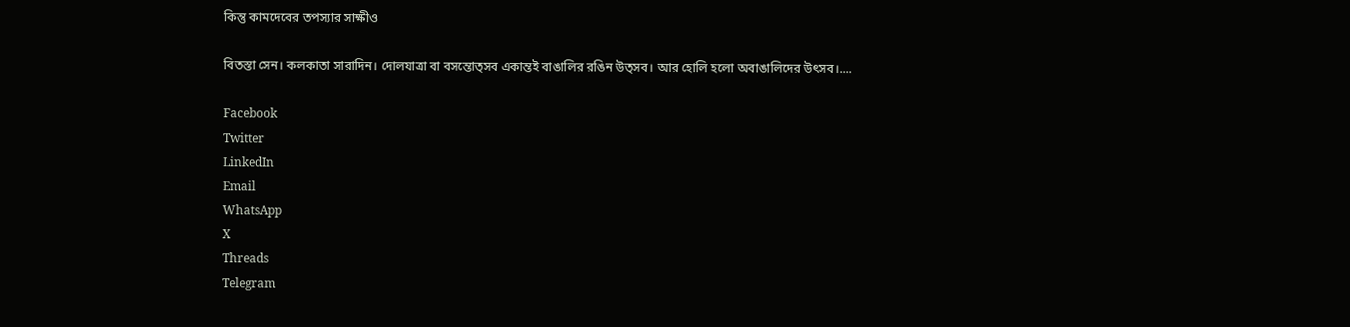কিন্তু কামদেবের তপস্যার সাক্ষীও

বিতস্তা সেন। কলকাতা সারাদিন। দোলযাত্রা বা বসন্তোত্সব একান্তই বাঙালির রঙিন উত্সব। আর হোলি হলো অবাঙালিদের উৎসব।....

Facebook
Twitter
LinkedIn
Email
WhatsApp
X
Threads
Telegram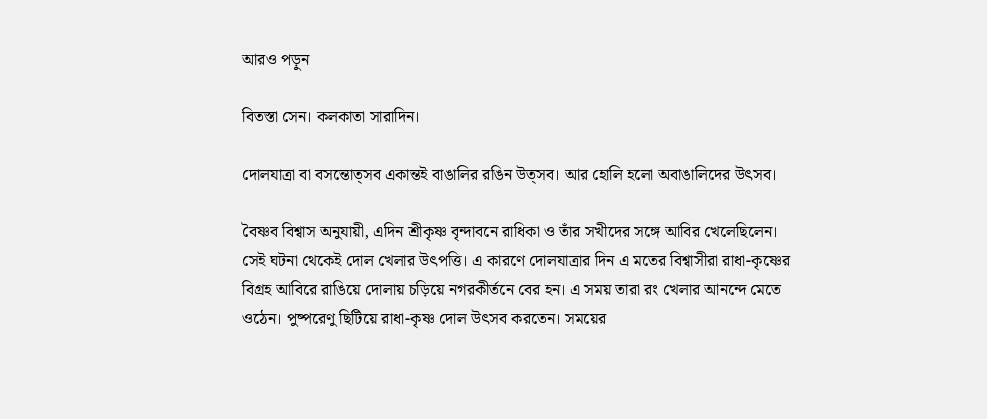আরও পড়ুন

বিতস্তা সেন। কলকাতা সারাদিন।

দোলযাত্রা বা বসন্তোত্সব একান্তই বাঙালির রঙিন উত্সব। আর হোলি হলো অবাঙালিদের উৎসব।

বৈষ্ণব বিশ্বাস অনুযায়ী, এদিন শ্রীকৃষ্ণ বৃন্দাবনে রাধিকা ও তাঁর সখীদের সঙ্গে আবির খেলেছিলেন। সেই ঘটনা থেকেই দোল খেলার উৎপত্তি। এ কারণে দোলযাত্রার দিন এ মতের বিশ্বাসীরা রাধা-কৃষ্ণের বিগ্রহ আবিরে রাঙিয়ে দোলায় চড়িয়ে নগরকীর্তনে বের হন। এ সময় তারা রং খেলার আনন্দে মেতে ওঠেন। পুষ্পরেণু ছিটিয়ে রাধা-কৃষ্ণ দোল উৎসব করতেন। সময়ের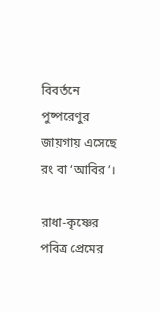বিবর্তনে পুষ্পরেণুর জায়গায় এসেছে রং বা ‘আবির’।

রাধা-কৃষ্ণের পবিত্র প্রেমের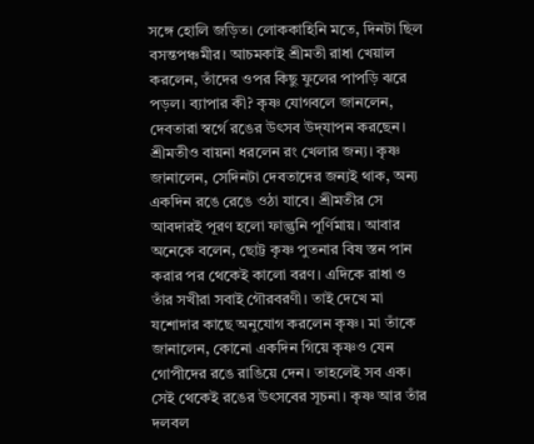সঙ্গে হোলি জড়িত। লোককাহিনি মতে, দিনটা ছিল বসন্তপঞ্চমীর। আচমকাই শ্রীমতী রাধা খেয়াল করলেন, তাঁদের ওপর কিছু ফুলের পাপড়ি ঝরে পড়ল। ব্যাপার কী? কৃষ্ণ যোগবলে জানলেন, দেবতারা স্বর্গে রঙের উৎসব উদ্‌যাপন করছেন। শ্রীমতীও বায়না ধরলেন রং খেলার জন্য। কৃষ্ণ জানালেন, সেদিনটা দেবতাদের জন্যই থাক, অন্য একদিন রঙে রেঙে ওঠা যাবে। শ্রীমতীর সে আবদারই পূরণ হলো ফাল্গুনি পূর্ণিমায়। আবার অনেকে বলেন, ছোট্ট কৃষ্ণ পুতনার বিষ স্তন পান করার পর থেকেই কালো বরণ। এদিকে রাধা ও তাঁর সখীরা সবাই গৌরবরণী। তাই দেখে মা যশোদার কাছে অনুযোগ করলেন কৃষ্ণ। মা তাঁকে জানালেন, কোনো একদিন গিয়ে কৃষ্ণও যেন গোপীদের রঙে রাঙিয়ে দেন। তাহলেই সব এক। সেই থেকেই রঙের উৎসবের সূচনা। কৃষ্ণ আর তাঁর দলবল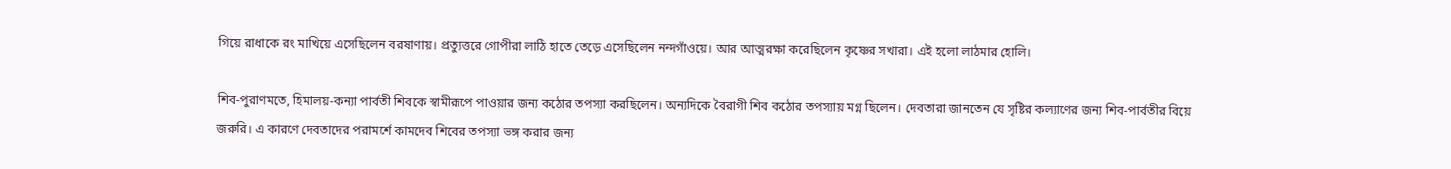গিয়ে রাধাকে রং মাখিয়ে এসেছিলেন বরষাণায়। প্রত্যুত্তরে গোপীরা লাঠি হাতে তেড়ে এসেছিলেন নন্দগাঁওয়ে। আর আত্মরক্ষা করেছিলেন কৃষ্ণের সখারা। এই হলো লাঠমার হোলি।

শিব-পুরাণমতে, হিমালয়-কন্যা পার্বতী শিবকে স্বামীরূপে পাওয়ার জন্য কঠোর তপস্যা করছিলেন। অন্যদিকে বৈরাগী শিব কঠোর তপস্যায় মগ্ন ছিলেন। দেবতারা জানতেন যে সৃষ্টির কল্যাণের জন্য শিব-পার্বতীর বিয়ে জরুরি। এ কারণে দেবতাদের পরামর্শে কামদেব শিবের তপস্যা ভঙ্গ করার জন্য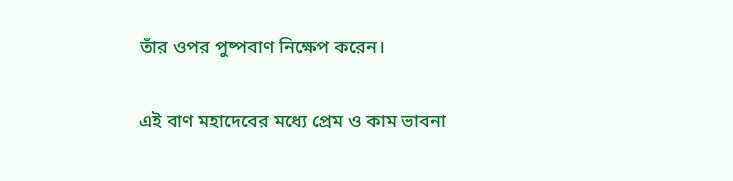তাঁর ওপর পুষ্পবাণ নিক্ষেপ করেন।

এই বাণ মহাদেবের মধ্যে প্রেম ও কাম ভাবনা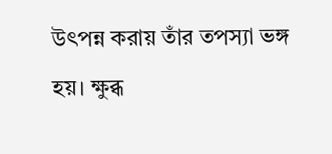উৎপন্ন করায় তাঁর তপস্যা ভঙ্গ হয়। ক্ষুব্ধ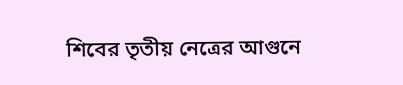শিবের তৃতীয় নেত্রের আগুনে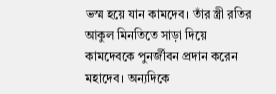ভস্ম হয়ে যান কামদেব। তাঁর স্ত্রী রতির আকুল মিনতিতে সাড়া দিয়ে কামদেবকে পুনর্জীবন প্রদান করেন মহাদেব। অন্যদিকে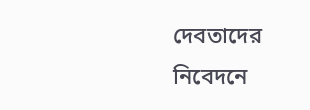দেবতাদের নিবেদনে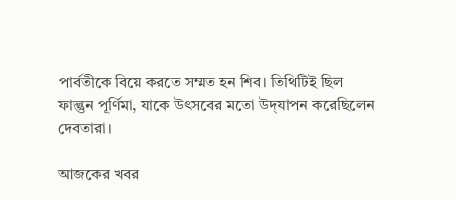পার্বতীকে বিয়ে করতে সম্মত হন শিব। তিথিটিই ছিল ফাল্গুন পূর্ণিমা, যাকে উৎসবের মতো উদ্‌যাপন করেছিলেন দেবতারা।

আজকের খবর